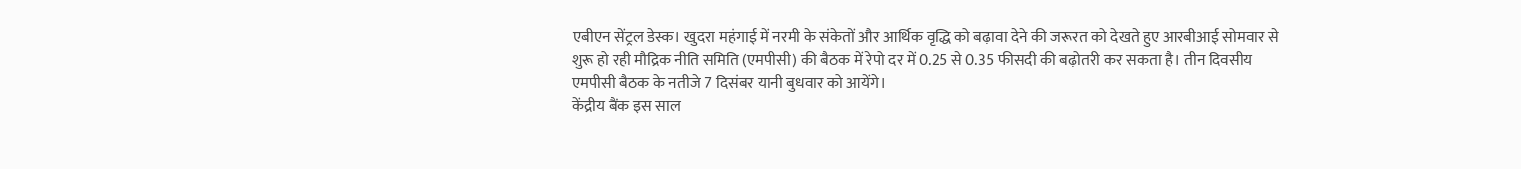एबीएन सेंट्रल डेस्क। खुदरा महंगाई में नरमी के संकेतों और आर्थिक वृद्धि को बढ़ावा देने की जरूरत को देखते हुए आरबीआई सोमवार से शुरू हो रही मौद्रिक नीति समिति (एमपीसी) की बैठक में रेपो दर में 0.25 से 0.35 फीसदी की बढ़ोतरी कर सकता है। तीन दिवसीय एमपीसी बैठक के नतीजे 7 दिसंबर यानी बुधवार को आयेंगे।
केंद्रीय बैंक इस साल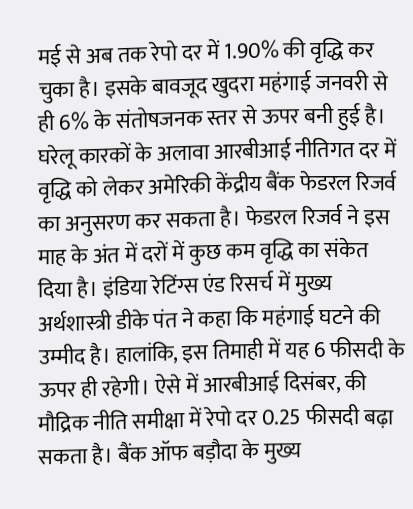मई से अब तक रेपो दर में 1.90% की वृद्धि कर चुका है। इसके बावजूद खुदरा महंगाई जनवरी से ही 6% के संतोषजनक स्तर से ऊपर बनी हुई है। घरेलू कारकों के अलावा आरबीआई नीतिगत दर में वृद्धि को लेकर अमेरिकी केंद्रीय बैंक फेडरल रिजर्व का अनुसरण कर सकता है। फेडरल रिजर्व ने इस माह के अंत में दरों में कुछ कम वृद्धि का संकेत दिया है। इंडिया रेटिंग्स एंड रिसर्च में मुख्य अर्थशास्त्री डीके पंत ने कहा कि महंगाई घटने की उम्मीद है। हालांकि, इस तिमाही में यह 6 फीसदी के ऊपर ही रहेगी। ऐसे में आरबीआई दिसंबर, की मौद्रिक नीति समीक्षा में रेपो दर 0.25 फीसदी बढ़ा सकता है। बैंक ऑफ बड़ौदा के मुख्य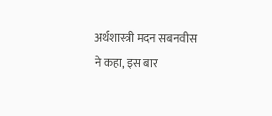अर्थशास्त्री मदन सबनवीस ने कहा, इस बार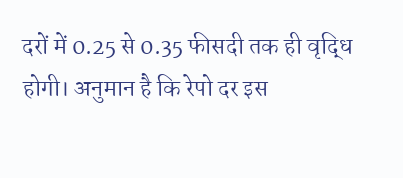दरों में 0.25 से 0.35 फीसदी तक ही वृद्धि होगी। अनुमान है कि रेपो दर इस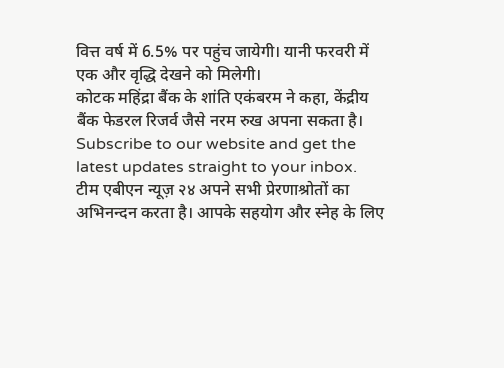वित्त वर्ष में 6.5% पर पहुंच जायेगी। यानी फरवरी में एक और वृद्धि देखने को मिलेगी।
कोटक महिंद्रा बैंक के शांति एकंबरम ने कहा, केंद्रीय बैंक फेडरल रिजर्व जैसे नरम रुख अपना सकता है।
Subscribe to our website and get the latest updates straight to your inbox.
टीम एबीएन न्यूज़ २४ अपने सभी प्रेरणाश्रोतों का अभिनन्दन करता है। आपके सहयोग और स्नेह के लिए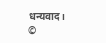धन्यवाद।
©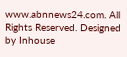www.abnnews24.com. All Rights Reserved. Designed by Inhouse